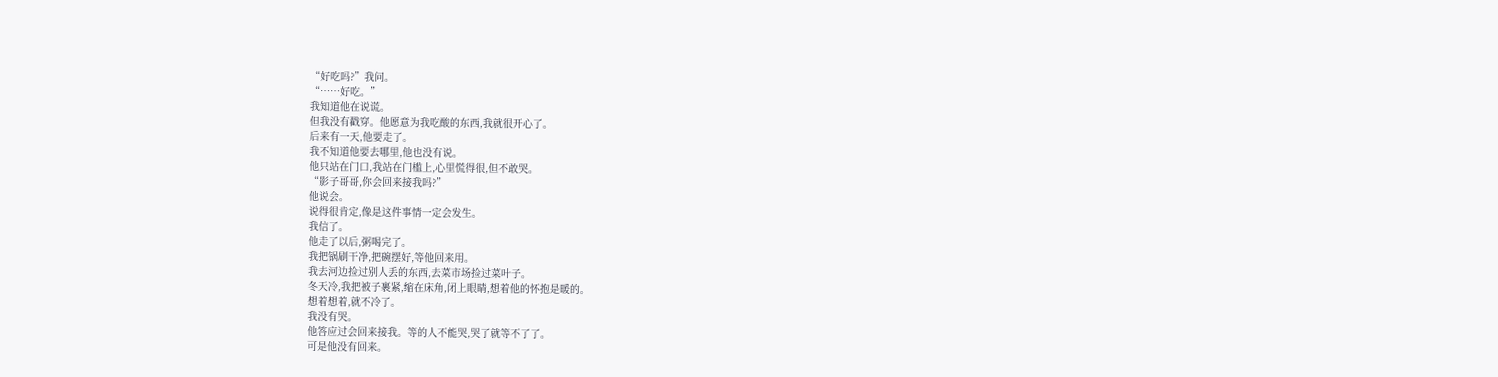“好吃吗?”我问。
“……好吃。”
我知道他在说谎。
但我没有戳穿。他愿意为我吃酸的东西,我就很开心了。
后来有一天,他要走了。
我不知道他要去哪里,他也没有说。
他只站在门口,我站在门槛上,心里慌得很,但不敢哭。
“影子哥哥,你会回来接我吗?”
他说会。
说得很肯定,像是这件事情一定会发生。
我信了。
他走了以后,粥喝完了。
我把锅刷干净,把碗摆好,等他回来用。
我去河边捡过别人丢的东西,去菜市场捡过菜叶子。
冬天冷,我把被子裹紧,缩在床角,闭上眼睛,想着他的怀抱是暖的。
想着想着,就不冷了。
我没有哭。
他答应过会回来接我。等的人不能哭,哭了就等不了了。
可是他没有回来。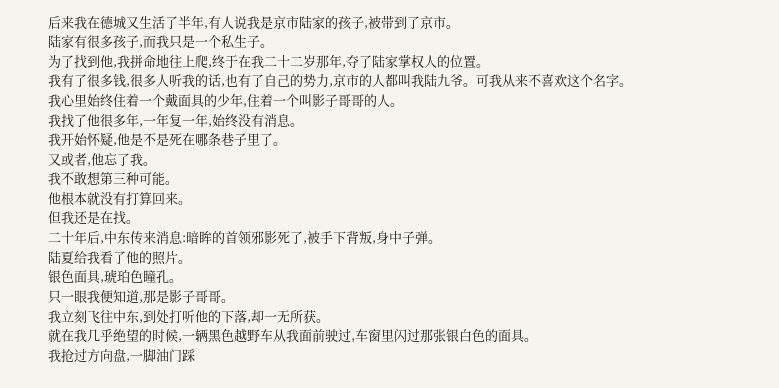后来我在德城又生活了半年,有人说我是京市陆家的孩子,被带到了京市。
陆家有很多孩子,而我只是一个私生子。
为了找到他,我拼命地往上爬,终于在我二十二岁那年,夺了陆家掌权人的位置。
我有了很多钱,很多人听我的话,也有了自己的势力,京市的人都叫我陆九爷。可我从来不喜欢这个名字。
我心里始终住着一个戴面具的少年,住着一个叫影子哥哥的人。
我找了他很多年,一年复一年,始终没有消息。
我开始怀疑,他是不是死在哪条巷子里了。
又或者,他忘了我。
我不敢想第三种可能。
他根本就没有打算回来。
但我还是在找。
二十年后,中东传来消息:暗眸的首领邪影死了,被手下背叛,身中子弹。
陆夏给我看了他的照片。
银色面具,琥珀色瞳孔。
只一眼我便知道,那是影子哥哥。
我立刻飞往中东,到处打听他的下落,却一无所获。
就在我几乎绝望的时候,一辆黑色越野车从我面前驶过,车窗里闪过那张银白色的面具。
我抢过方向盘,一脚油门踩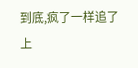到底,疯了一样追了上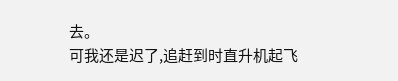去。
可我还是迟了,追赶到时直升机起飞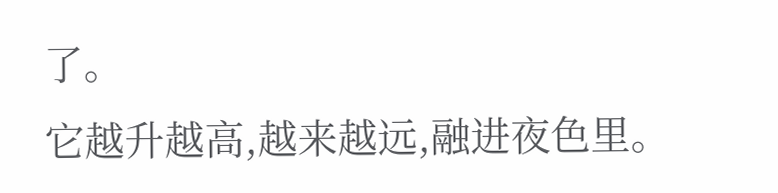了。
它越升越高,越来越远,融进夜色里。